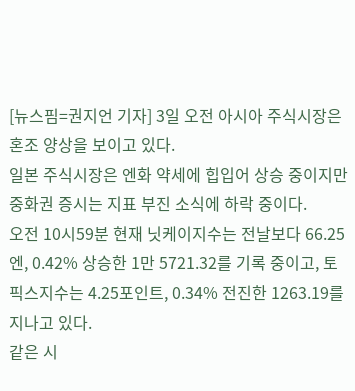[뉴스핌=권지언 기자] 3일 오전 아시아 주식시장은 혼조 양상을 보이고 있다.
일본 주식시장은 엔화 약세에 힙입어 상승 중이지만 중화권 증시는 지표 부진 소식에 하락 중이다.
오전 10시59분 현재 닛케이지수는 전날보다 66.25엔, 0.42% 상승한 1만 5721.32를 기록 중이고, 토픽스지수는 4.25포인트, 0.34% 전진한 1263.19를 지나고 있다.
같은 시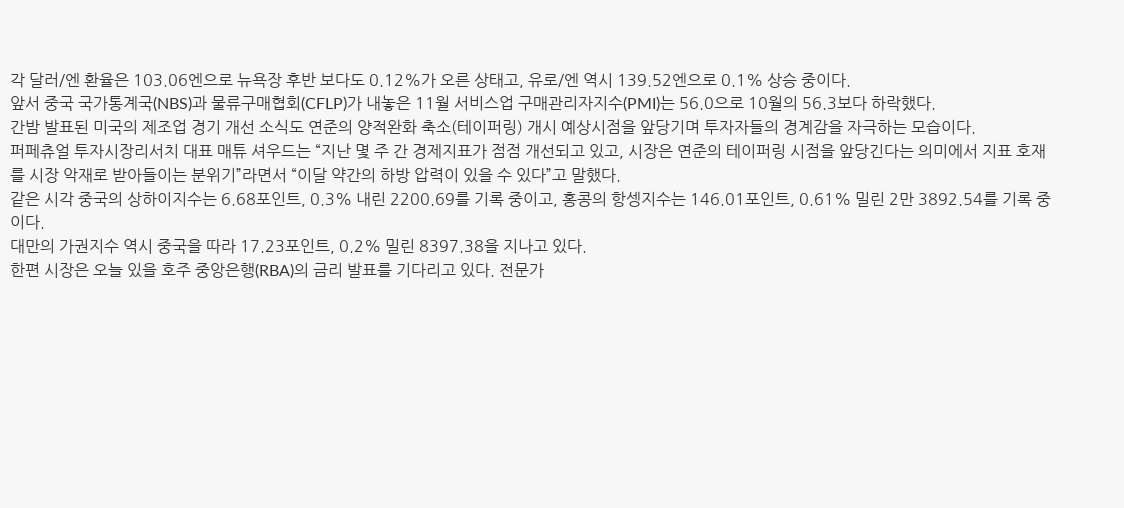각 달러/엔 환율은 103.06엔으로 뉴욕장 후반 보다도 0.12%가 오른 상태고, 유로/엔 역시 139.52엔으로 0.1% 상승 중이다.
앞서 중국 국가통계국(NBS)과 물류구매협회(CFLP)가 내놓은 11월 서비스업 구매관리자지수(PMI)는 56.0으로 10월의 56.3보다 하락했다.
간밤 발표된 미국의 제조업 경기 개선 소식도 연준의 양적완화 축소(테이퍼링) 개시 예상시점을 앞당기며 투자자들의 경계감을 자극하는 모습이다.
퍼페츄얼 투자시장리서치 대표 매튜 셔우드는 “지난 몇 주 간 경제지표가 점점 개선되고 있고, 시장은 연준의 테이퍼링 시점을 앞당긴다는 의미에서 지표 호재를 시장 악재로 받아들이는 분위기”라면서 “이달 약간의 하방 압력이 있을 수 있다”고 말했다.
같은 시각 중국의 상하이지수는 6.68포인트, 0.3% 내린 2200.69를 기록 중이고, 홍콩의 항셍지수는 146.01포인트, 0.61% 밀린 2만 3892.54를 기록 중이다.
대만의 가권지수 역시 중국을 따라 17.23포인트, 0.2% 밀린 8397.38을 지나고 있다.
한편 시장은 오늘 있을 호주 중앙은행(RBA)의 금리 발표를 기다리고 있다. 전문가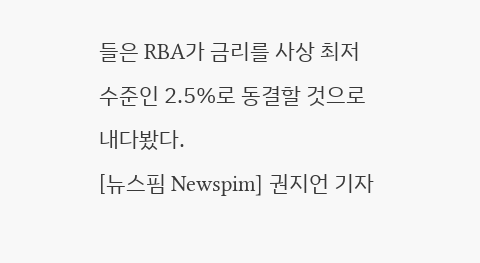들은 RBA가 금리를 사상 최저 수준인 2.5%로 동결할 것으로 내다봤다.
[뉴스핌 Newspim] 권지언 기자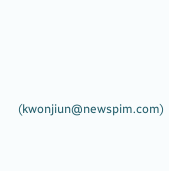(kwonjiun@newspim.com)